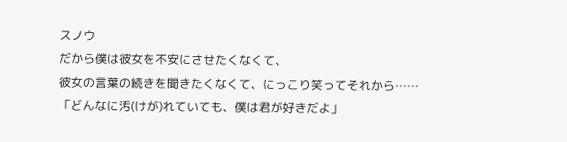スノウ
だから僕は彼女を不安にさせたくなくて、
彼女の言葉の続きを聞きたくなくて、にっこり笑ってそれから……
「どんなに汚(けが)れていても、僕は君が好きだよ」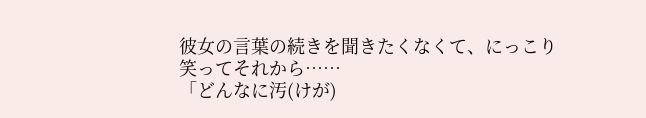彼女の言葉の続きを聞きたくなくて、にっこり笑ってそれから……
「どんなに汚(けが)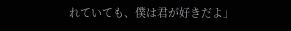れていても、僕は君が好きだよ」